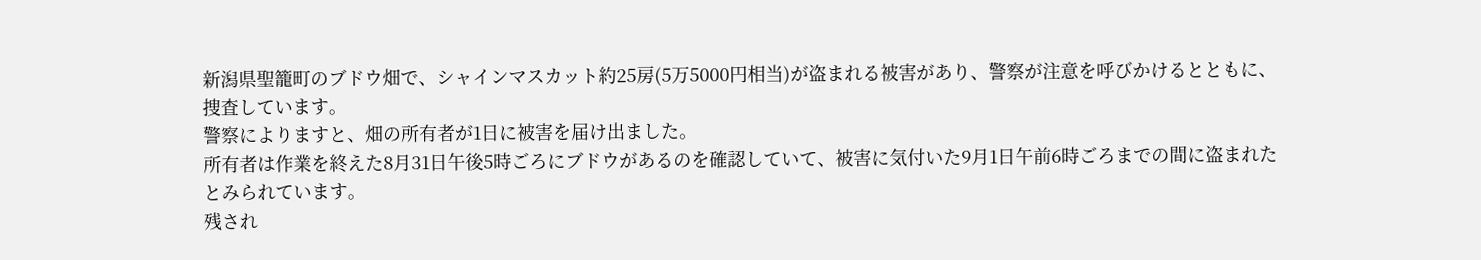新潟県聖籠町のブドウ畑で、シャインマスカット約25房(5万5000円相当)が盗まれる被害があり、警察が注意を呼びかけるとともに、捜査しています。
警察によりますと、畑の所有者が1日に被害を届け出ました。
所有者は作業を終えた8月31日午後5時ごろにブドウがあるのを確認していて、被害に気付いた9月1日午前6時ごろまでの間に盗まれたとみられています。
残され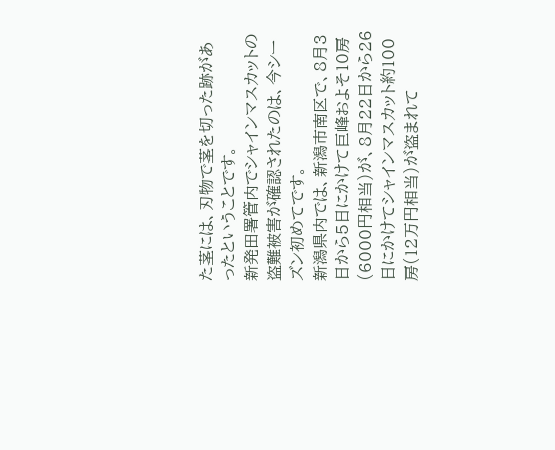た茎には、刃物で茎を切った跡があったということです。
新発田署管内でシャインマスカットの盗難被害が確認されたのは、今シーズン初めてです。
新潟県内では、新潟市南区で、8月3日から5日にかけて巨峰およそ10房(6000円相当)が、8月22日から26日にかけてシャインマスカット約100房(12万円相当)が盗まれて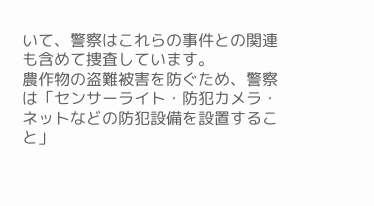いて、警察はこれらの事件との関連も含めて捜査しています。
農作物の盗難被害を防ぐため、警察は「センサーライト・防犯カメラ・ネットなどの防犯設備を設置すること」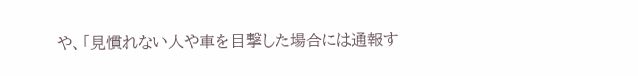や、「見慣れない人や車を目撃した場合には通報す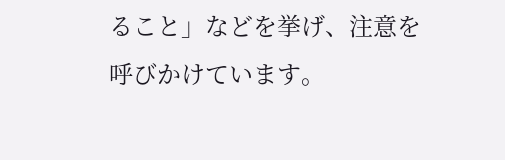ること」などを挙げ、注意を呼びかけています。